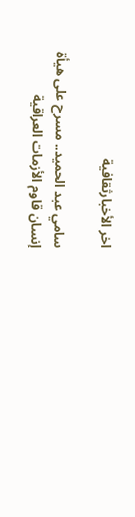اخر الأخبارثقافية

سامي عبد الحميد.. مسرح على هيأة إنسان قاوم الأزمات العراقية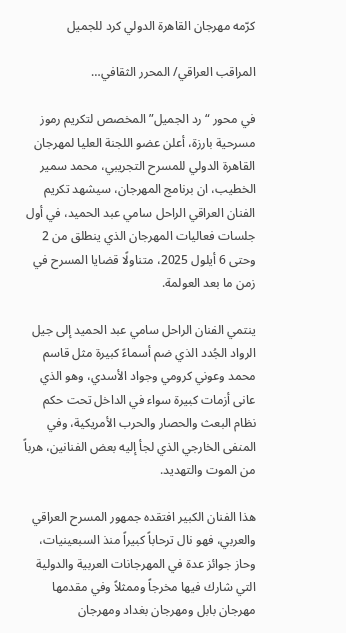كرّمه مهرجان القاهرة الدولي كرد للجميل

المراقب العراقي/ المحرر الثقافي…

في محور “رد الجميل” المخصص لتكريم رموز مسرحية بارزة، أعلن عضو اللجنة العليا لمهرجان القاهرة الدولي للمسرح التجريبي، محمد سمير الخطيب، ان برنامج المهرجان، سيشهد تكريم الفنان العراقي الراحل سامي عبد الحميد، في أول جلسات فعاليات المهرجان الذي ينطلق من 2 وحتى 6 أيلول 2025، متناولًا قضايا المسرح في زمن ما بعد العولمة.

ينتمي الفنان الراحل سامي عبد الحميد إلى جيل الرواد الجُدد الذي ضم أسماءً كبيرة مثل قاسم محمد وعوني كرومي وجواد الأسدي، وهو الذي عانى أزمات كبيرة سواء في الداخل تحت حكم نظام البعث والحصار والحرب الأمريكية، وفي المنفى الخارجي الذي لجأ إليه بعض الفنانين، هرباً من الموت والتهديد.

هذا الفنان الكبير افتقده جمهور المسرح العراقي والعربي، فهو نال ترحاباً كبيراً منذ السبعينيات، وحاز جوائز عدة في المهرجانات العربية والدولية التي شارك فيها مخرجاً وممثلاً وفي مقدمها مهرجان بابل ومهرجان بغداد ومهرجان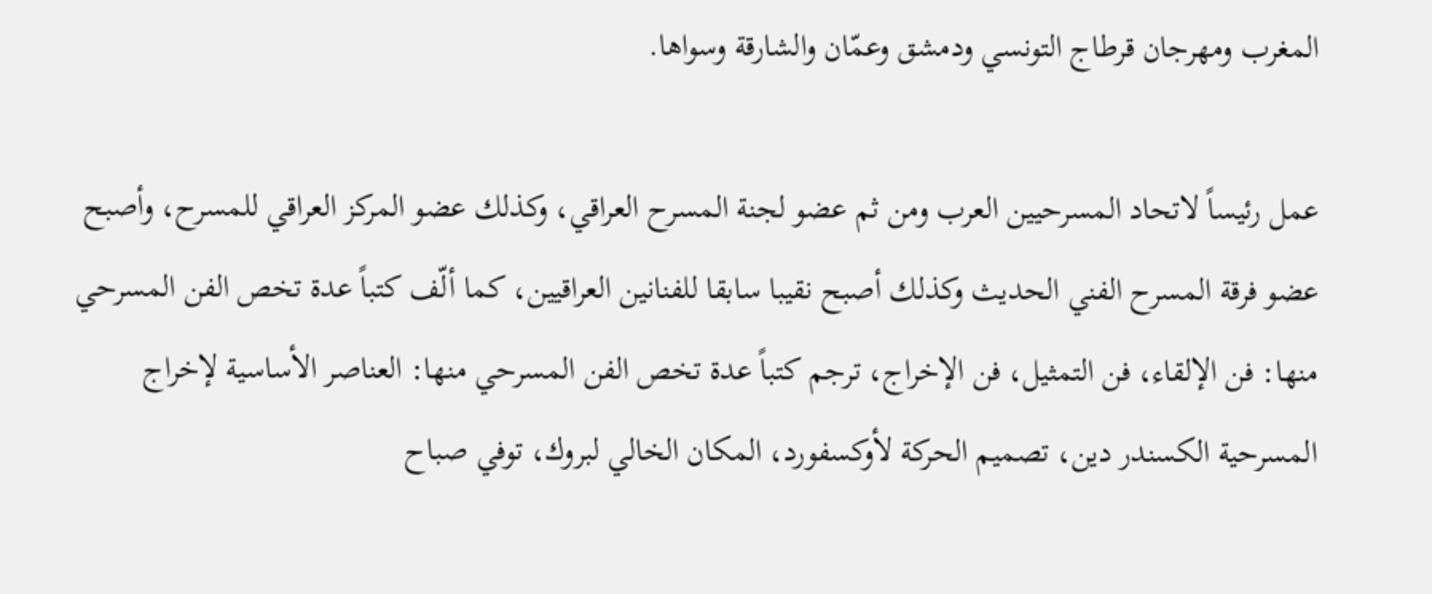المغرب ومهرجان قرطاج التونسي ودمشق وعمّان والشارقة وسواها.

عمل رئيساً لاتحاد المسرحيين العرب ومن ثم عضو لجنة المسرح العراقي، وكذلك عضو المركز العراقي للمسرح، وأصبح عضو فرقة المسرح الفني الحديث وكذلك أصبح نقيبا سابقا للفنانين العراقيين، كما ألّف كتباً عدة تخص الفن المسرحي منها: فن الإلقاء، فن التمثيل، فن الإخراج، ترجم كتباً عدة تخص الفن المسرحي منها: العناصر الأساسية لإخراج المسرحية الكسندر دين، تصميم الحركة لأوكسفورد، المكان الخالي لبروك، توفي صباح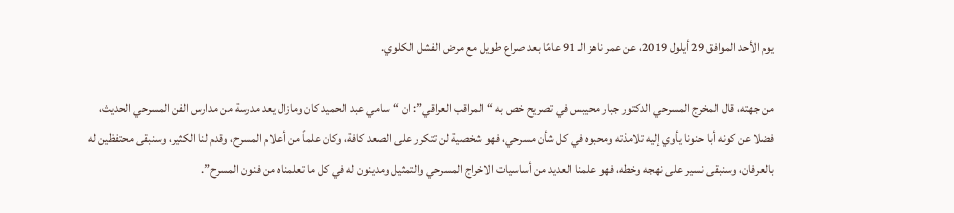يوم الأحد الموافق 29 أيلول 2019، عن عمر ناهز الـ 91 عامًا بعد صراع طويل مع مرض الفشل الكلوي.

من جهته، قال المخرج المسرحي الدكتور جبار محيبس في تصريح خص به “المراقب العراقي”: ان “سامي عبد الحميد كان ومازال يعد مدرسة من مدارس الفن المسرحي الحديث، فضلا عن كونه أبا حنونا يأوي إليه تلامذته ومحبوه في كل شأن مسرحي، فهو شخصية لن تتكرر على الصعد كافة، وكان علماً من أعلام المسرح، وقدم لنا الكثير، وسنبقى محتفظين له بالعرفان، وسنبقى نسير على نهجه وخطه، فهو علمنا العديد من أساسيات الاخراج المسرحي والتمثيل ومدينون له في كل ما تعلمناه من فنون المسرح”.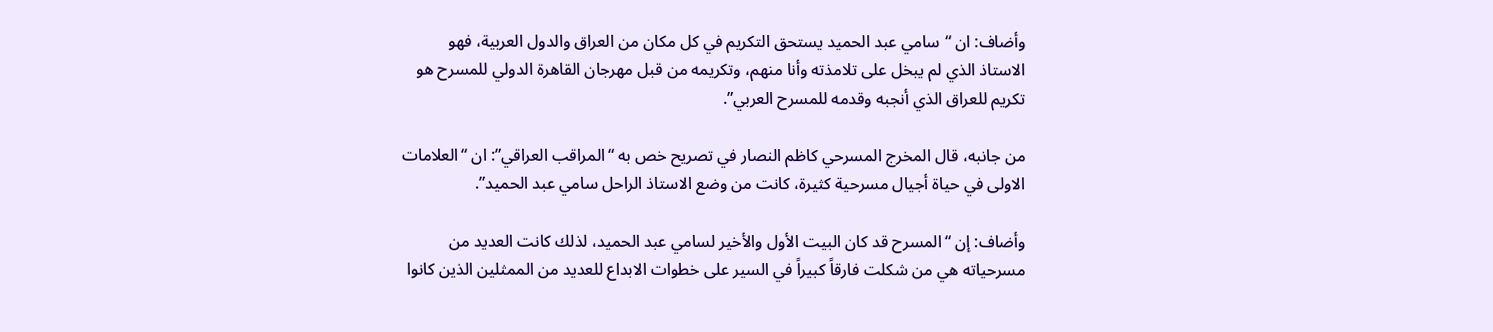وأضاف: ان “سامي عبد الحميد يستحق التكريم في كل مكان من العراق والدول العربية، فهو الاستاذ الذي لم يبخل على تلامذته وأنا منهم، وتكريمه من قبل مهرجان القاهرة الدولي للمسرح هو تكريم للعراق الذي أنجبه وقدمه للمسرح العربي”.

من جانبه، قال المخرج المسرحي كاظم النصار في تصريح خص به “المراقب العراقي”: ان “العلامات الاولى في حياة أجيال مسرحية كثيرة، كانت من وضع الاستاذ الراحل سامي عبد الحميد”.

وأضاف: إن “المسرح قد كان البيت الأول والأخير لسامي عبد الحميد، لذلك كانت العديد من مسرحياته هي من شكلت فارقاً كبيراً في السير على خطوات الابداع للعديد من الممثلين الذين كانوا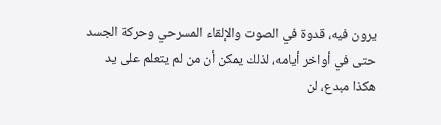يرون فيه، قدوة في الصوت والإلقاء المسرحي وحركة الجسد حتى في أواخر أيامه، لذلك يمكن أن من لم يتعلم على يد هكذا مبدع، لن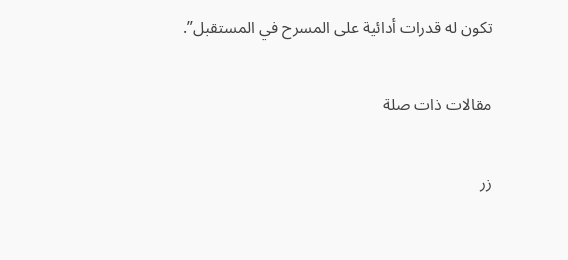تكون له قدرات أدائية على المسرح في المستقبل”.

مقالات ذات صلة

زر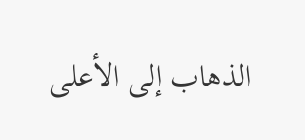الذهاب إلى الأعلى